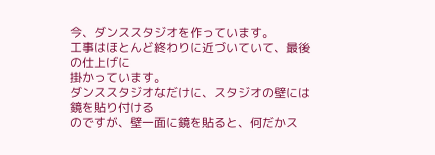今、ダンススタジオを作っています。
工事はほとんど終わりに近づいていて、最後の仕上げに
掛かっています。
ダンススタジオなだけに、スタジオの壁には鏡を貼り付ける
のですが、壁一面に鏡を貼ると、何だかス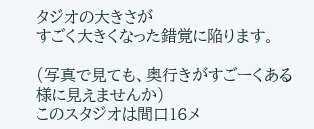タジオの大きさが
すごく大きくなった錯覚に陥ります。

(写真で見ても、奥行きがすごーくある様に見えませんか)
このスタジオは間口16メ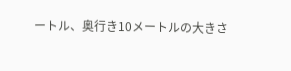ートル、奥行き10メートルの大きさ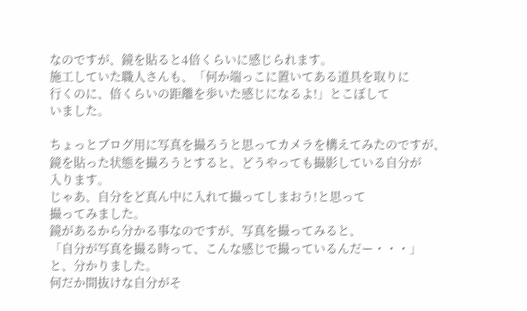なのですが、鏡を貼ると4倍くらいに感じられます。
施工していた職人さんも、「何か端っこに置いてある道具を取りに
行くのに、倍くらいの距離を歩いた感じになるよ!」とこぼして
いました。

ちょっとブログ用に写真を撮ろうと思ってカメラを構えてみたのですが、
鏡を貼った状態を撮ろうとすると、どうやっても撮影している自分が
入ります。
じゃあ、自分をど真ん中に入れて撮ってしまおう!と思って
撮ってみました。
鏡があるから分かる事なのですが、写真を撮ってみると、
「自分が写真を撮る時って、こんな感じで撮っているんだー・・・」
と、分かりました。
何だか間抜けな自分がそ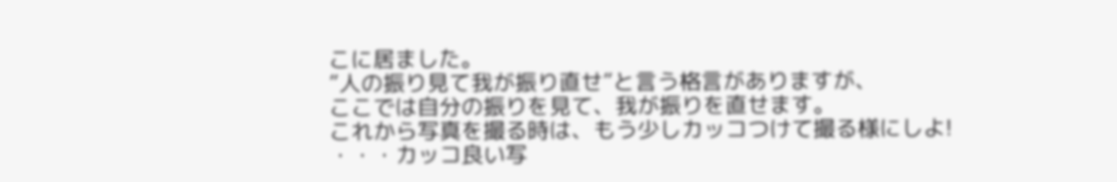こに居ました。
”人の振り見て我が振り直せ”と言う格言がありますが、
ここでは自分の振りを見て、我が振りを直せます。
これから写真を撮る時は、もう少しカッコつけて撮る様にしよ!
・・・カッコ良い写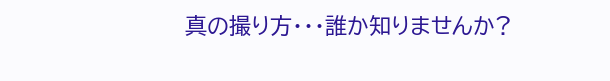真の撮り方・・・誰か知りませんか?